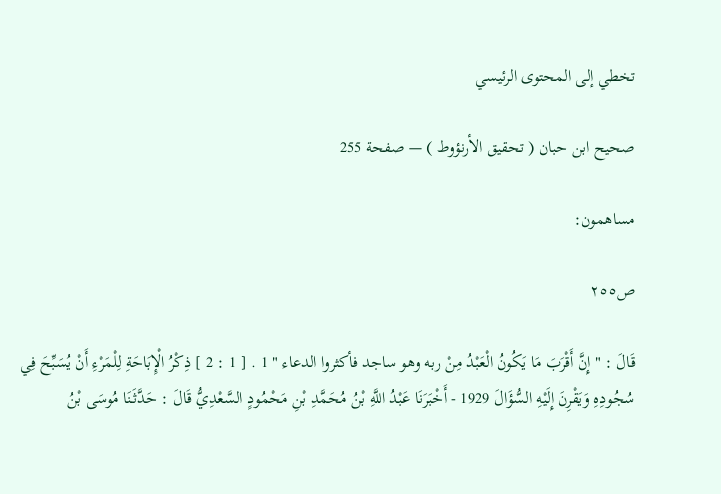تخطي إلى المحتوى الرئيسي

صحيح ابن حبان ( تحقيق الأرنؤوط ) — صفحة 255

مساهمون:

ص٢٥٥

قَالَ : " إِنَّ أَقْرَبَ مَا يَكُونُ الْعَبْدُ مِنْ ربه وهو ساجد فأكثروا الدعاء " 1 . [ 1 : 2 ] ذِكْرُ الْإِبَاحَةِ لِلْمَرْءِ أَنْ يُسَبِّحَ فِي سُجُودِهِ وَيَقْرِنَ إِلَيْهِ السُّؤَالَ 1929 - أَخْبَرَنَا عَبْدُ اللَّهِ بْنُ مُحَمَّدِ بْنِ مَحْمُودٍ السَّعْدِيُّ قَالَ : حَدَّثَنَا مُوسَى بْنُ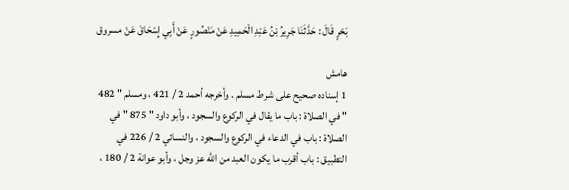بَحْرٍ قَالَ : حَدَّثَنَا جَرِيرُ بْنُ عَبْدِ الْحَمِيدِ عَنْ مَنْصُورٍ عَنْ أَبِي إِسْحَاقَ عَنْ مسروق

هامش
1 إسناده صحيح على شرط مسلم . وأخرجه أحمد 2 / 421 ، ومسلم " 482 " في الصلاة : باب ما يقال في الركوع والسجود ، وأبو داود " 875 " في الصلاة : باب في الدعاء في الركوع والسجود ، والنسائي 2 / 226 في التطبيق : باب أقرب ما يكون العبد من الله عز وجل ، وأبو عوانة 2 / 180 ،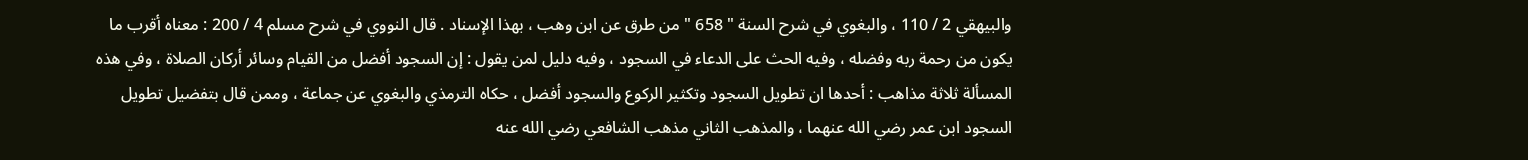والبيهقي 2 / 110 ، والبغوي في شرح السنة " 658 " من طرق عن ابن وهب ، بهذا الإسناد . قال النووي في شرح مسلم 4 / 200 : معناه أقرب ما يكون من رحمة ربه وفضله ، وفيه الحث على الدعاء في السجود ، وفيه دليل لمن يقول : إن السجود أفضل من القيام وسائر أركان الصلاة ، وفي هذه المسألة ثلاثة مذاهب : أحدها ان تطويل السجود وتكثير الركوع والسجود أفضل ، حكاه الترمذي والبغوي عن جماعة ، وممن قال بتفضيل تطويل السجود ابن عمر رضي الله عنهما ، والمذهب الثاني مذهب الشافعي رضي الله عنه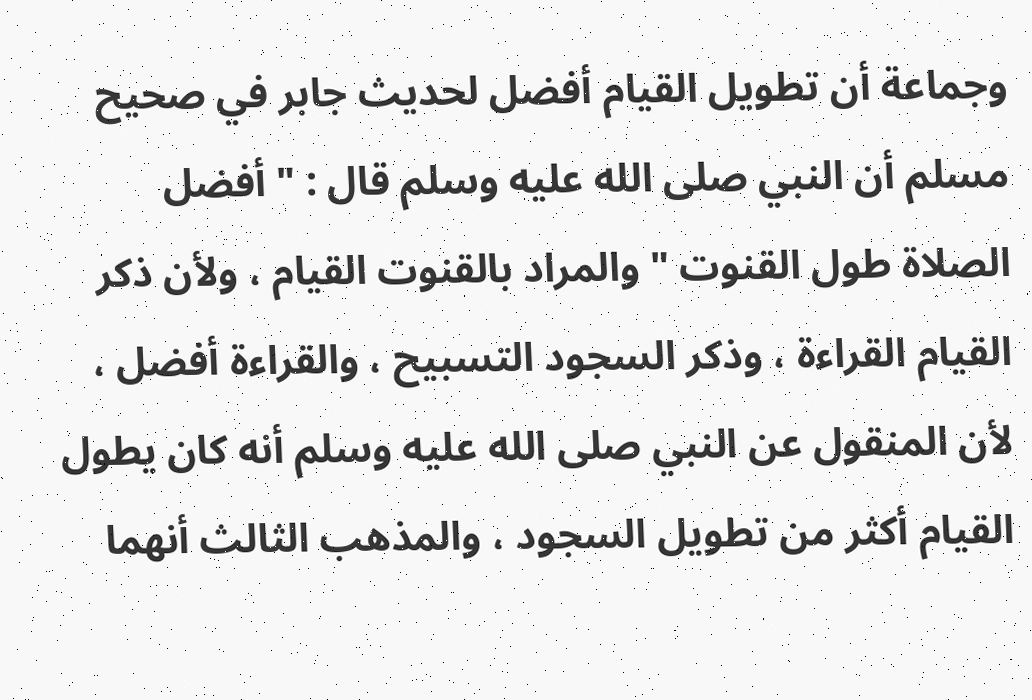وجماعة أن تطويل القيام أفضل لحديث جابر في صحيح مسلم أن النبي صلى الله عليه وسلم قال : " أفضل الصلاة طول القنوت " والمراد بالقنوت القيام ، ولأن ذكر القيام القراءة ، وذكر السجود التسبيح ، والقراءة أفضل ، لأن المنقول عن النبي صلى الله عليه وسلم أنه كان يطول القيام أكثر من تطويل السجود ، والمذهب الثالث أنهما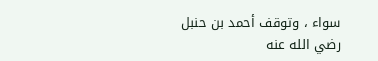سواء ، وتوقف أحمد بن حنبل رضي الله عنه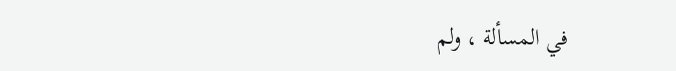في المسألة ، ولم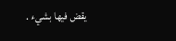يقض فيها بشيء .